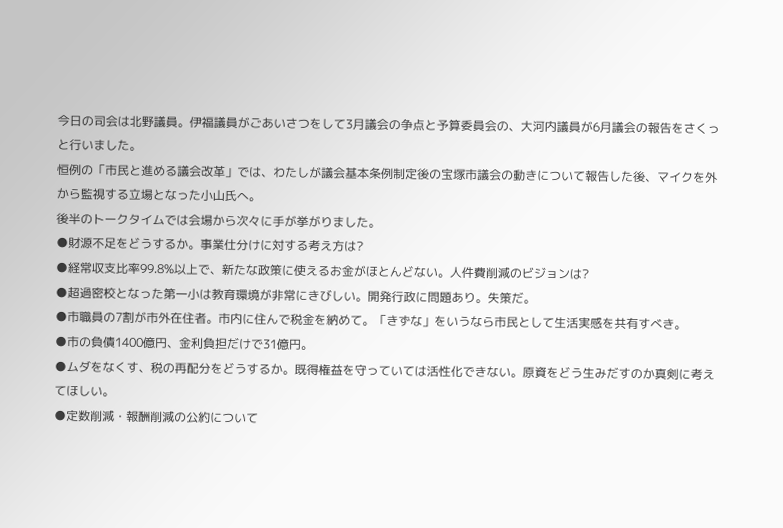今日の司会は北野議員。伊福議員がごあいさつをして3月議会の争点と予算委員会の、大河内議員が6月議会の報告をさくっと行いました。
恒例の「市民と進める議会改革」では、わたしが議会基本条例制定後の宝塚市議会の動きについて報告した後、マイクを外から監視する立場となった小山氏へ。
後半のトークタイムでは会場から次々に手が挙がりました。
●財源不足をどうするか。事業仕分けに対する考え方は?
●経常収支比率99.8%以上で、新たな政策に使えるお金がほとんどない。人件費削減のビジョンは?
●超過密校となった第一小は教育環境が非常にきびしい。開発行政に問題あり。失策だ。
●市職員の7割が市外在住者。市内に住んで税金を納めて。「きずな」をいうなら市民として生活実感を共有すべき。
●市の負債1400億円、金利負担だけで31億円。
●ムダをなくす、税の再配分をどうするか。既得権益を守っていては活性化できない。原資をどう生みだすのか真剣に考えてほしい。
●定数削減・報酬削減の公約について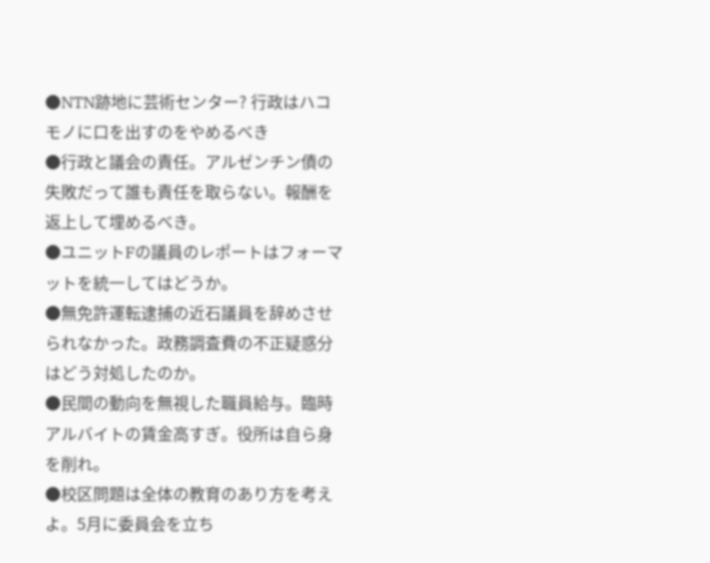●NTN跡地に芸術センター? 行政はハコモノに口を出すのをやめるべき
●行政と議会の責任。アルゼンチン債の失敗だって誰も責任を取らない。報酬を返上して埋めるべき。
●ユニットFの議員のレポートはフォーマットを統一してはどうか。
●無免許運転逮捕の近石議員を辞めさせられなかった。政務調査費の不正疑惑分はどう対処したのか。
●民間の動向を無視した職員給与。臨時アルバイトの賃金高すぎ。役所は自ら身を削れ。
●校区問題は全体の教育のあり方を考えよ。5月に委員会を立ち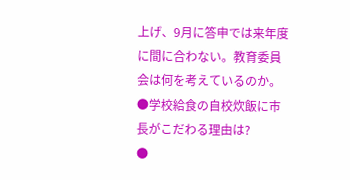上げ、9月に答申では来年度に間に合わない。教育委員会は何を考えているのか。
●学校給食の自校炊飯に市長がこだわる理由は?
●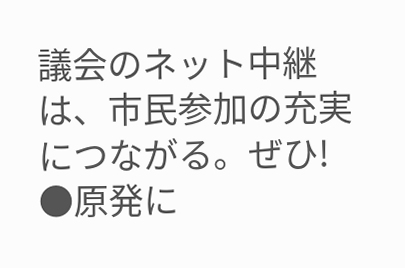議会のネット中継は、市民参加の充実につながる。ぜひ!
●原発に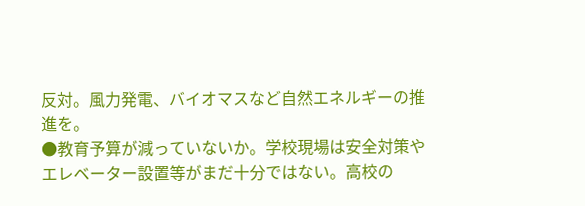反対。風力発電、バイオマスなど自然エネルギーの推進を。
●教育予算が減っていないか。学校現場は安全対策やエレベーター設置等がまだ十分ではない。高校の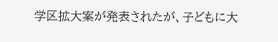学区拡大案が発表されたが、子どもに大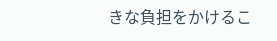きな負担をかけるこ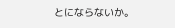とにならないか。